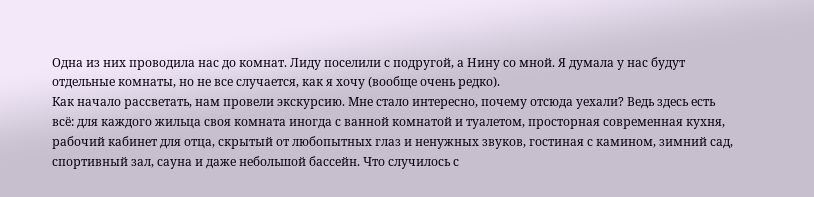Одна из них проводила нас до комнат. Лиду поселили с подругой, а Нину со мной. Я думала у нас будут отдельные комнаты, но не все случается, как я хочу (вообще очень редко).
Как начало рассветать, нам провели экскурсию. Мне стало интересно, почему отсюда уехали? Ведь здесь есть всё: для каждого жильца своя комната иногда с ванной комнатой и туалетом, просторная современная кухня, рабочий кабинет для отца, скрытый от любопытных глаз и ненужных звуков, гостиная с камином, зимний сад, спортивный зал, сауна и даже небольшой бассейн. Что случилось с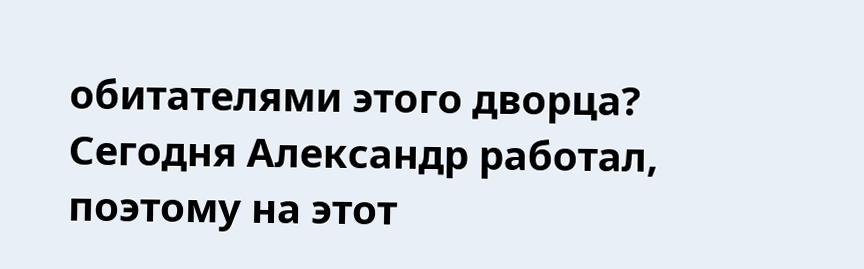обитателями этого дворца?
Сегодня Александр работал, поэтому на этот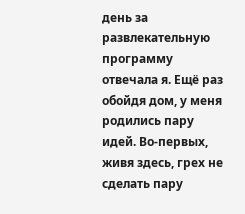день за развлекательную программу отвечала я. Ещё раз обойдя дом, у меня родились пару идей. Во-первых, живя здесь, грех не сделать пару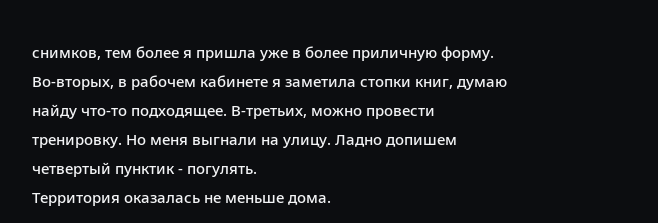снимков, тем более я пришла уже в более приличную форму. Во-вторых, в рабочем кабинете я заметила стопки книг, думаю найду что-то подходящее. В-третьих, можно провести тренировку. Но меня выгнали на улицу. Ладно допишем четвертый пунктик - погулять.
Территория оказалась не меньше дома.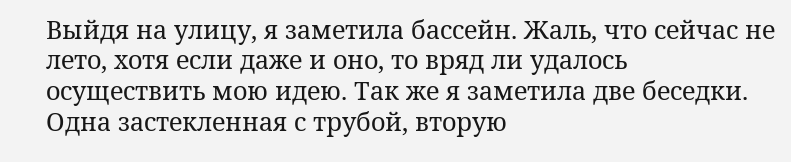Выйдя на улицу, я заметила бассейн. Жаль, что сейчас не лето, хотя если даже и оно, то вряд ли удалось осуществить мою идею. Так же я заметила две беседки. Одна застекленная с трубой, вторую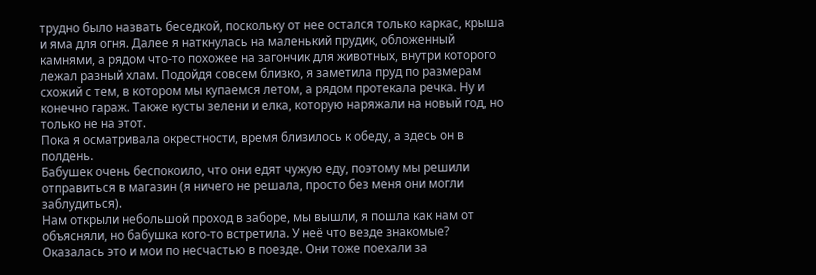трудно было назвать беседкой, поскольку от нее остался только каркас, крыша и яма для огня. Далее я наткнулась на маленький прудик, обложенный камнями, а рядом что-то похожее на загончик для животных, внутри которого лежал разный хлам. Подойдя совсем близко, я заметила пруд по размерам схожий с тем, в котором мы купаемся летом, а рядом протекала речка. Ну и конечно гараж. Также кусты зелени и елка, которую наряжали на новый год, но только не на этот.
Пока я осматривала окрестности, время близилось к обеду, а здесь он в полдень.
Бабушек очень беспокоило, что они едят чужую еду, поэтому мы решили отправиться в магазин (я ничего не решала, просто без меня они могли заблудиться).
Нам открыли небольшой проход в заборе, мы вышли, я пошла как нам от объясняли, но бабушка кого-то встретила. У неё что везде знакомые? Оказалась это и мои по несчастью в поезде. Они тоже поехали за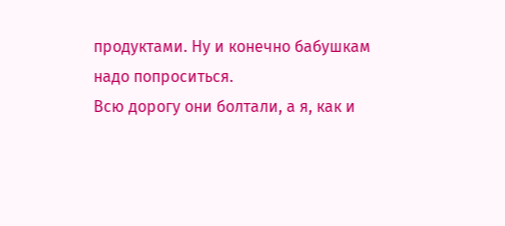продуктами. Ну и конечно бабушкам надо попроситься.
Всю дорогу они болтали, а я, как и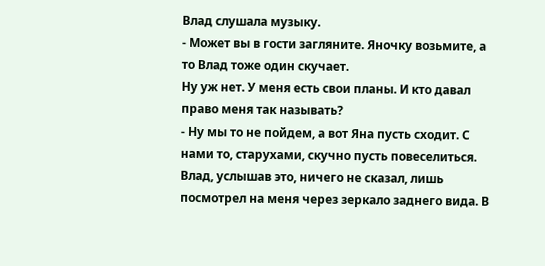Влад слушала музыку.
- Может вы в гости загляните. Яночку возьмите, а то Влад тоже один скучает.
Ну уж нет. У меня есть свои планы. И кто давал право меня так называть?
- Ну мы то не пойдем, а вот Яна пусть сходит. С нами то, старухами, скучно пусть повеселиться.
Влад, услышав это, ничего не сказал, лишь посмотрел на меня через зеркало заднего вида. В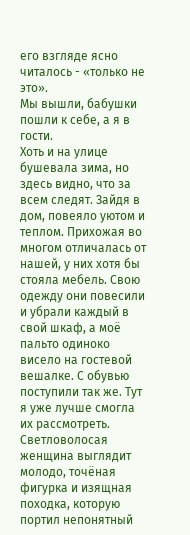его взгляде ясно читалось - «только не это».
Мы вышли, бабушки пошли к себе, а я в гости.
Хоть и на улице бушевала зима, но здесь видно, что за всем следят. Зайдя в дом, повеяло уютом и теплом. Прихожая во многом отличалась от нашей, у них хотя бы стояла мебель. Свою одежду они повесили и убрали каждый в свой шкаф, а моё пальто одиноко висело на гостевой вешалке. С обувью поступили так же. Тут я уже лучше смогла их рассмотреть. Светловолосая женщина выглядит молодо, точёная фигурка и изящная походка, которую портил непонятный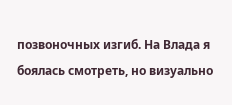позвоночных изгиб. На Влада я боялась смотреть, но визуально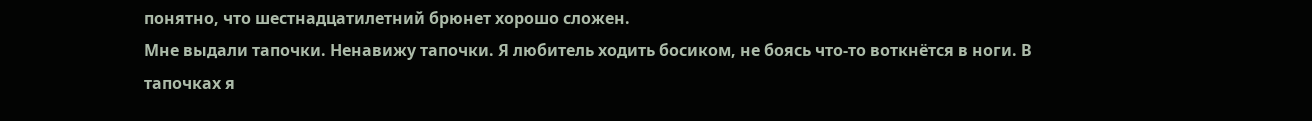понятно, что шестнадцатилетний брюнет хорошо сложен.
Мне выдали тапочки. Ненавижу тапочки. Я любитель ходить босиком, не боясь что-то воткнётся в ноги. В тапочках я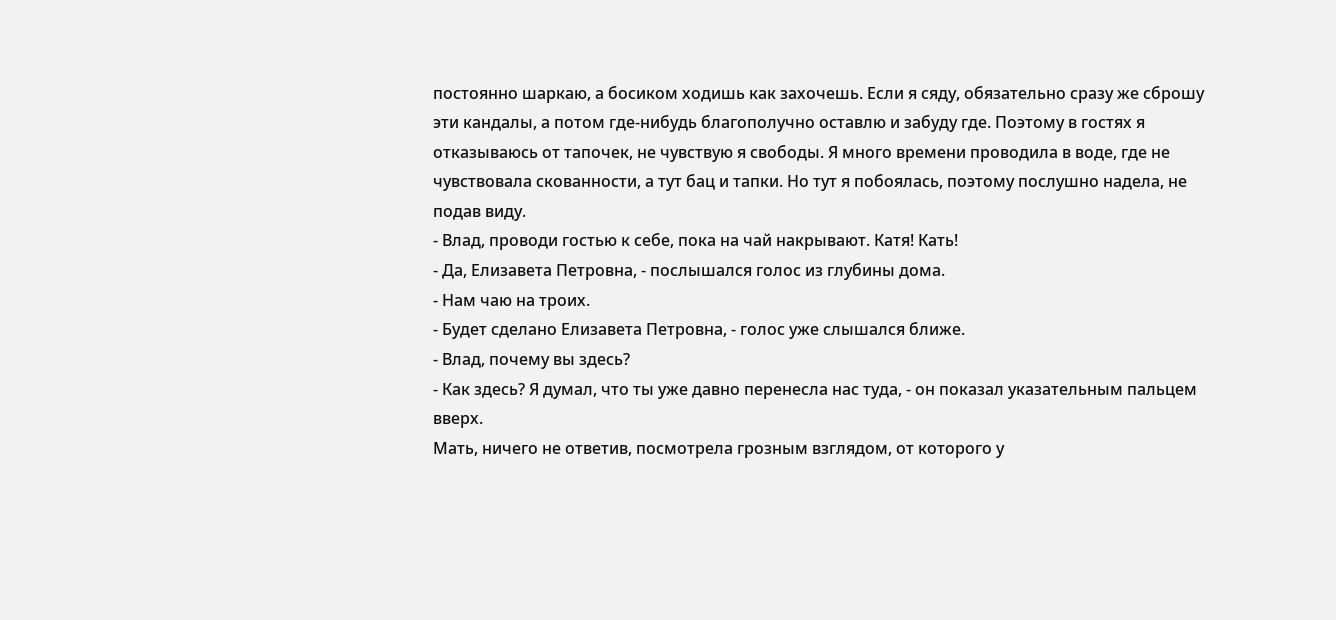постоянно шаркаю, а босиком ходишь как захочешь. Если я сяду, обязательно сразу же сброшу эти кандалы, а потом где-нибудь благополучно оставлю и забуду где. Поэтому в гостях я отказываюсь от тапочек, не чувствую я свободы. Я много времени проводила в воде, где не чувствовала скованности, а тут бац и тапки. Но тут я побоялась, поэтому послушно надела, не подав виду.
- Влад, проводи гостью к себе, пока на чай накрывают. Катя! Кать!
- Да, Елизавета Петровна, - послышался голос из глубины дома.
- Нам чаю на троих.
- Будет сделано Елизавета Петровна, - голос уже слышался ближе.
- Влад, почему вы здесь?
- Как здесь? Я думал, что ты уже давно перенесла нас туда, - он показал указательным пальцем вверх.
Мать, ничего не ответив, посмотрела грозным взглядом, от которого у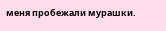меня пробежали мурашки.